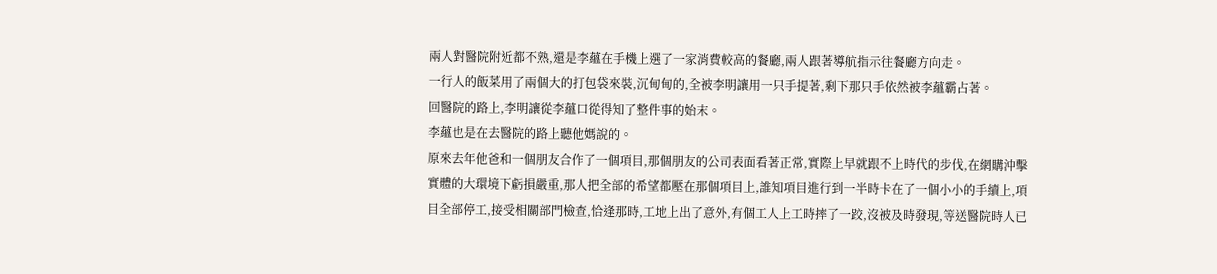兩人對醫院附近都不熟,還是李蘊在手機上選了一家消費較高的餐廳,兩人跟著導航指示往餐廳方向走。
一行人的飯菜用了兩個大的打包袋來裝,沉甸甸的,全被李明讓用一只手提著,剩下那只手依然被李蘊霸占著。
回醫院的路上,李明讓從李蘊口從得知了整件事的始末。
李蘊也是在去醫院的路上聽他媽說的。
原來去年他爸和一個朋友合作了一個項目,那個朋友的公司表面看著正常,實際上早就跟不上時代的步伐,在網購沖擊實體的大環境下虧損嚴重,那人把全部的希望都壓在那個項目上,誰知項目進行到一半時卡在了一個小小的手續上,項目全部停工,接受相關部門檢查,恰逢那時,工地上出了意外,有個工人上工時摔了一跤,沒被及時發現,等送醫院時人已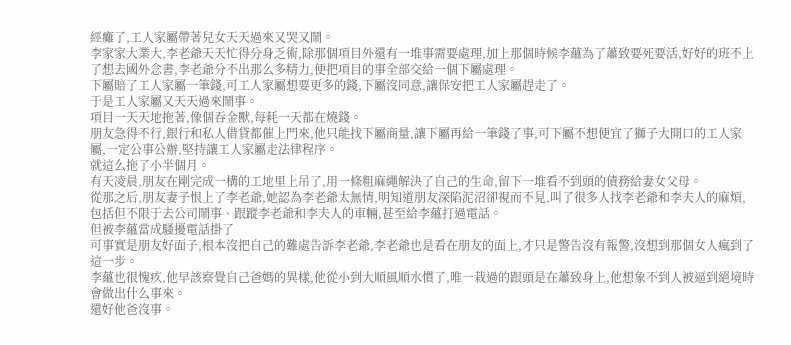經癱了,工人家屬帶著兒女天天過來又哭又鬧。
李家家大業大,李老爺天天忙得分身乏術,除那個項目外還有一堆事需要處理,加上那個時候李蘊為了蕭致要死要活,好好的班不上了想去國外念書,李老爺分不出那么多精力,便把項目的事全部交給一個下屬處理。
下屬賠了工人家屬一筆錢,可工人家屬想要更多的錢,下屬沒同意,讓保安把工人家屬趕走了。
于是工人家屬又天天過來鬧事。
項目一天天地拖著,像個吞金獸,每耗一天都在燒錢。
朋友急得不行,銀行和私人借貸都催上門來,他只能找下屬商量,讓下屬再給一筆錢了事,可下屬不想便宜了獅子大開口的工人家屬,一定公事公辦,堅持讓工人家屬走法律程序。
就這么拖了小半個月。
有天凌晨,朋友在剛完成一構的工地里上吊了,用一條粗麻繩解決了自己的生命,留下一堆看不到頭的債務給妻女父母。
從那之后,朋友妻子恨上了李老爺,她認為李老爺太無情,明知道朋友深陷泥沼卻視而不見,叫了很多人找李老爺和李夫人的麻煩,包括但不限于去公司鬧事、跟蹤李老爺和李夫人的車輛,甚至給李蘊打過電話。
但被李蘊當成騷擾電話掛了
可事實是朋友好面子,根本沒把自己的難處告訴李老爺,李老爺也是看在朋友的面上,才只是警告沒有報警,沒想到那個女人瘋到了這一步。
李蘊也很愧疚,他早該察覺自己爸媽的異樣,他從小到大順風順水慣了,唯一栽過的跟頭是在蕭致身上,他想象不到人被逼到絕境時會做出什么事來。
還好他爸沒事。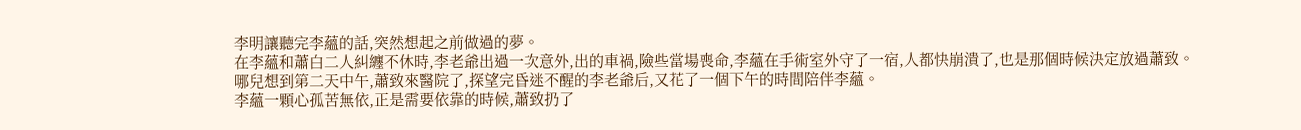李明讓聽完李蘊的話,突然想起之前做過的夢。
在李蘊和蕭白二人糾纏不休時,李老爺出過一次意外,出的車禍,險些當場喪命,李蘊在手術室外守了一宿,人都快崩潰了,也是那個時候決定放過蕭致。
哪兒想到第二天中午,蕭致來醫院了,探望完昏迷不醒的李老爺后,又花了一個下午的時間陪伴李蘊。
李蘊一顆心孤苦無依,正是需要依靠的時候,蕭致扔了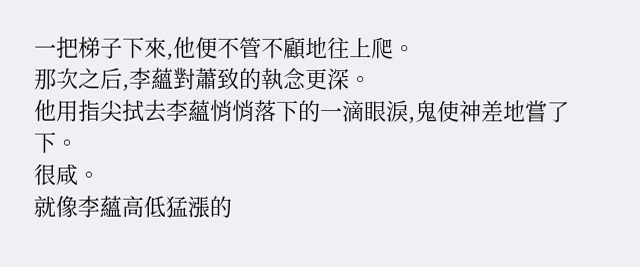一把梯子下來,他便不管不顧地往上爬。
那次之后,李蘊對蕭致的執念更深。
他用指尖拭去李蘊悄悄落下的一滴眼淚,鬼使神差地嘗了下。
很咸。
就像李蘊高低猛漲的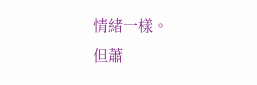情緒一樣。
但蕭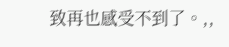致再也感受不到了。,,